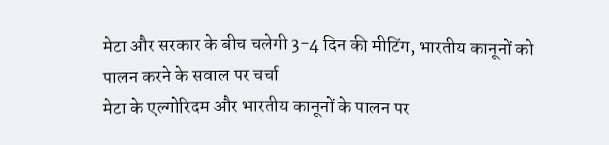मेटा और सरकार के बीच चलेगी 3-4 दिन की मीटिंग, भारतीय कानूनों को पालन करने के सवाल पर चर्चा
मेटा के एल्गोरिदम और भारतीय कानूनों के पालन पर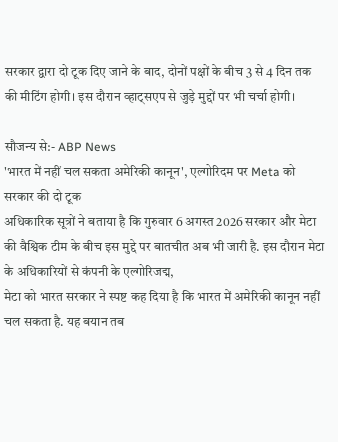सरकार द्वारा दो टूक दिए जाने के बाद, दोनों पक्षों के बीच 3 से 4 दिन तक की मीटिंग होगी। इस दौरान व्हाट्सएप से जुड़े मुद्दों पर भी चर्चा होगी।

सौजन्य से:- ABP News
'भारत में नहीं चल सकता अमेरिकी कानून', एल्गोरिदम पर Meta को सरकार की दो टूक
अधिकारिक सूत्रों ने बताया है कि गुरुवार 6 अगस्त 2026 सरकार और मेटा की वैश्विक टीम के बीच इस मुद्दे पर बातचीत अब भी जारी है. इस दौरान मेटा के अधिकारियों से कंपनी के एल्गोरिजद्म,
मेटा को भारत सरकार ने स्पष्ट कह दिया है कि भारत में अमेरिकी कानून नहीं चल सकता है. यह बयान तब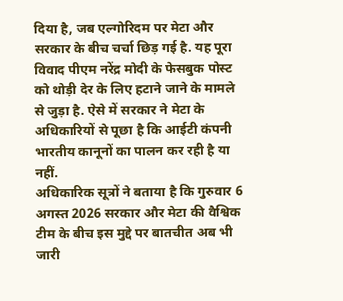दिया है, जब एल्गोरिदम पर मेटा और सरकार के बीच चर्चा छिड़ गई है. यह पूरा विवाद पीएम नरेंद्र मोदी के फेसबुक पोस्ट को थोड़ी देर के लिए हटाने जाने के मामले से जुड़ा है. ऐसे में सरकार ने मेटा के अधिकारियों से पूछा है कि आईटी कंपनी भारतीय कानूनों का पालन कर रही है या नहीं.
अधिकारिक सूत्रों ने बताया है कि गुरुवार 6 अगस्त 2026 सरकार और मेटा की वैश्विक टीम के बीच इस मुद्दे पर बातचीत अब भी जारी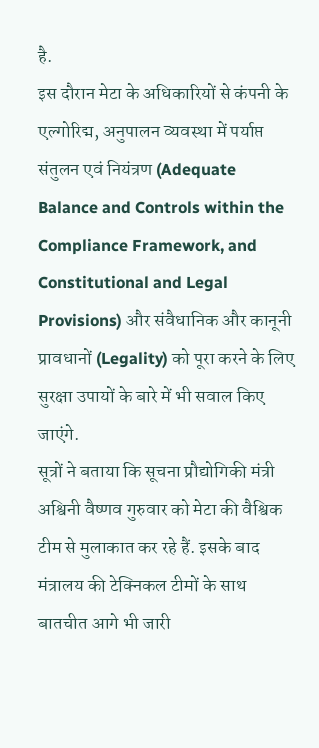है.
इस दौरान मेटा के अधिकारियों से कंपनी के एल्गोरिद्म, अनुपालन व्यवस्था में पर्याप्त संतुलन एवं नियंत्रण (Adequate Balance and Controls within the Compliance Framework, and Constitutional and Legal Provisions) और संवैधानिक और कानूनी प्रावधानों (Legality) को पूरा करने के लिए सुरक्षा उपायों के बारे में भी सवाल किए जाएंगे.
सूत्रों ने बताया कि सूचना प्रौद्योगिकी मंत्री अश्विनी वैष्णव गुरुवार को मेटा की वैश्विक टीम से मुलाकात कर रहे हैं. इसके बाद मंत्रालय की टेक्निकल टीमों के साथ बातचीत आगे भी जारी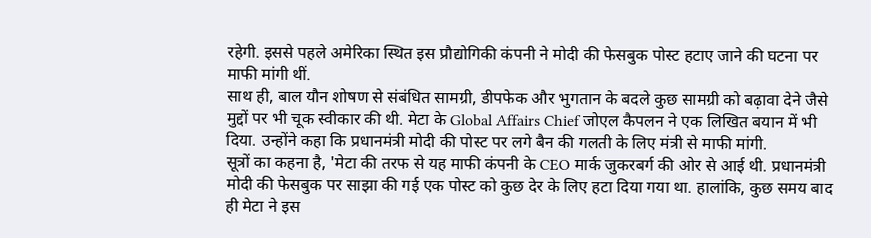रहेगी. इससे पहले अमेरिका स्थित इस प्रौद्योगिकी कंपनी ने मोदी की फेसबुक पोस्ट हटाए जाने की घटना पर माफी मांगी थीं.
साथ ही, बाल यौन शोषण से संबंधित सामग्री, डीपफेक और भुगतान के बदले कुछ सामग्री को बढ़ावा देने जैसे मुद्दों पर भी चूक स्वीकार की थी. मेटा के Global Affairs Chief जोएल कैपलन ने एक लिखित बयान में भी दिया. उन्होंने कहा कि प्रधानमंत्री मोदी की पोस्ट पर लगे बैन की गलती के लिए मंत्री से माफी मांगी.
सूत्रों का कहना है, 'मेटा की तरफ से यह माफी कंपनी के CEO मार्क जुकरबर्ग की ओर से आई थी. प्रधानमंत्री मोदी की फेसबुक पर साझा की गई एक पोस्ट को कुछ देर के लिए हटा दिया गया था. हालांकि, कुछ समय बाद ही मेटा ने इस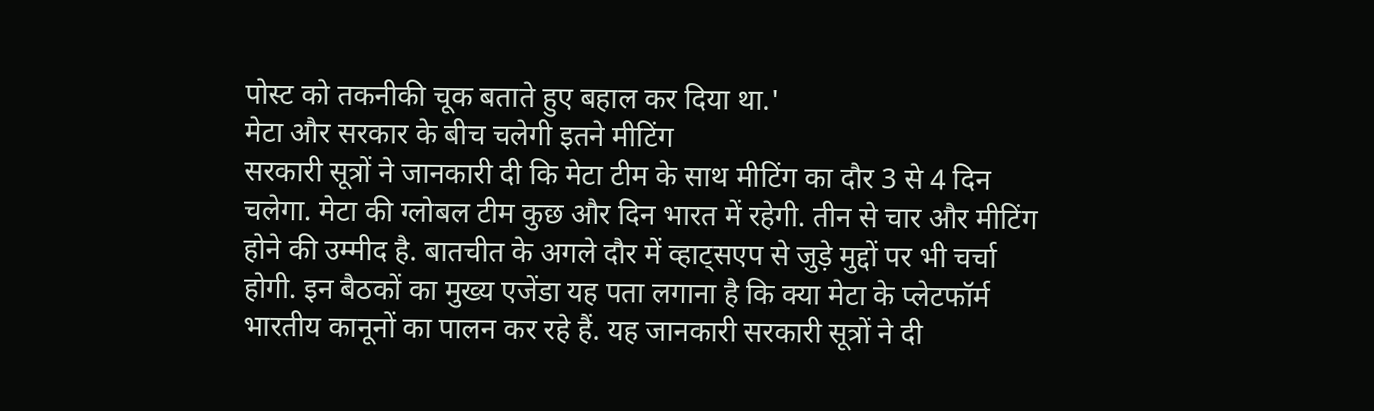पोस्ट को तकनीकी चूक बताते हुए बहाल कर दिया था.'
मेटा और सरकार के बीच चलेगी इतने मीटिंग
सरकारी सूत्रों ने जानकारी दी कि मेटा टीम के साथ मीटिंग का दौर 3 से 4 दिन चलेगा. मेटा की ग्लोबल टीम कुछ और दिन भारत में रहेगी. तीन से चार और मीटिंग होने की उम्मीद है. बातचीत के अगले दौर में व्हाट्सएप से जुड़े मुद्दों पर भी चर्चा होगी. इन बैठकों का मुख्य एजेंडा यह पता लगाना है कि क्या मेटा के प्लेटफॉर्म भारतीय कानूनों का पालन कर रहे हैं. यह जानकारी सरकारी सूत्रों ने दी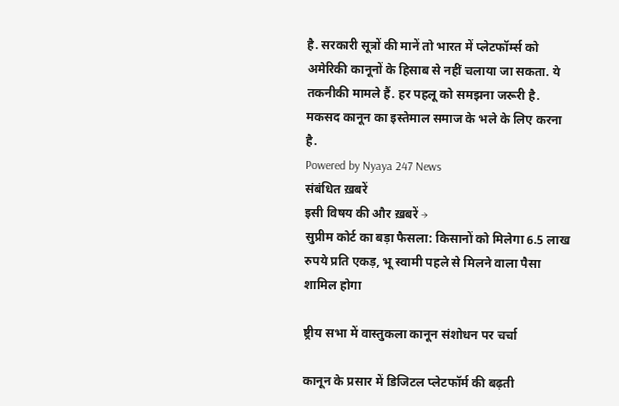है. सरकारी सूत्रों की मानें तो भारत में प्लेटफॉर्म्स को अमेरिकी कानूनों के हिसाब से नहीं चलाया जा सकता. ये तकनीकी मामले हैं. हर पहलू को समझना जरूरी है. मकसद कानून का इस्तेमाल समाज के भले के लिए करना है.
Powered by Nyaya 247 News
संबंधित ख़बरें
इसी विषय की और ख़बरें →
सुप्रीम कोर्ट का बड़ा फैसला: किसानों को मिलेगा 6.5 लाख रुपये प्रति एकड़, भू स्वामी पहले से मिलने वाला पैसा शामिल होगा

ष्ट्रीय सभा में वास्तुकला कानून संशोधन पर चर्चा

कानून के प्रसार में डिजिटल प्लेटफॉर्म की बढ़ती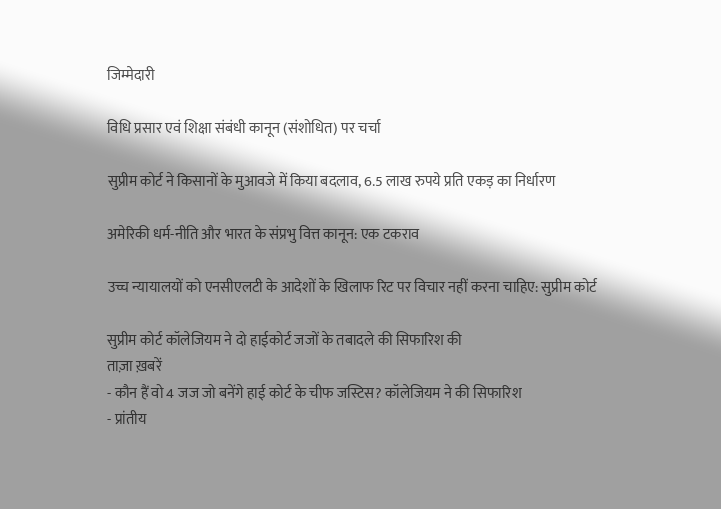जिम्मेदारी

विधि प्रसार एवं शिक्षा संबंधी कानून (संशोधित) पर चर्चा

सुप्रीम कोर्ट ने किसानों के मुआवजे में किया बदलाव, 6.5 लाख रुपये प्रति एकड़ का निर्धारण

अमेरिकी धर्म-नीति और भारत के संप्रभु वित्त कानून: एक टकराव

उच्च न्यायालयों को एनसीएलटी के आदेशों के खिलाफ रिट पर विचार नहीं करना चाहिए: सुप्रीम कोर्ट

सुप्रीम कोर्ट कॉलेजियम ने दो हाईकोर्ट जजों के तबादले की सिफारिश की
ताज़ा ख़बरें
- कौन हैं वो 4 जज जो बनेंगे हाई कोर्ट के चीफ जस्टिस? कॉलेजियम ने की सिफारिश
- प्रांतीय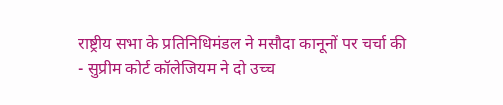राष्ट्रीय सभा के प्रतिनिधिमंडल ने मसौदा कानूनों पर चर्चा की
- सुप्रीम कोर्ट कॉलेजियम ने दो उच्च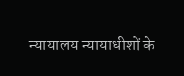न्यायालय न्यायाधीशों के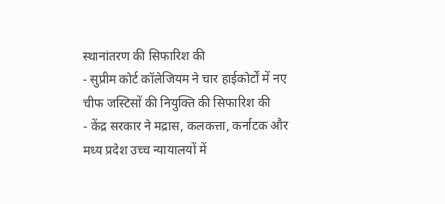स्थानांतरण की सिफारिश की
- सुप्रीम कोर्ट कॉलेजियम ने चार हाईकोर्टों में नए चीफ जस्टिसों की नियुक्ति की सिफारिश की
- केंद्र सरकार ने मद्रास, कलकत्ता, कर्नाटक और मध्य प्रदेश उच्च न्यायालयों में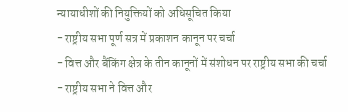न्यायाधीशों की नियुक्तियों को अधिसूचित किया
- राष्ट्रीय सभा पूर्ण सत्र में प्रकाशन कानून पर चर्चा
- वित्त और बैंकिंग क्षेत्र के तीन कानूनों में संशोधन पर राष्ट्रीय सभा की चर्चा
- राष्ट्रीय सभा ने वित्त और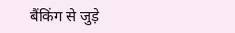बैंकिंग से जुड़े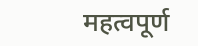महत्वपूर्ण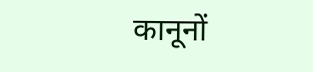कानूनों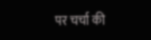पर चर्चा की